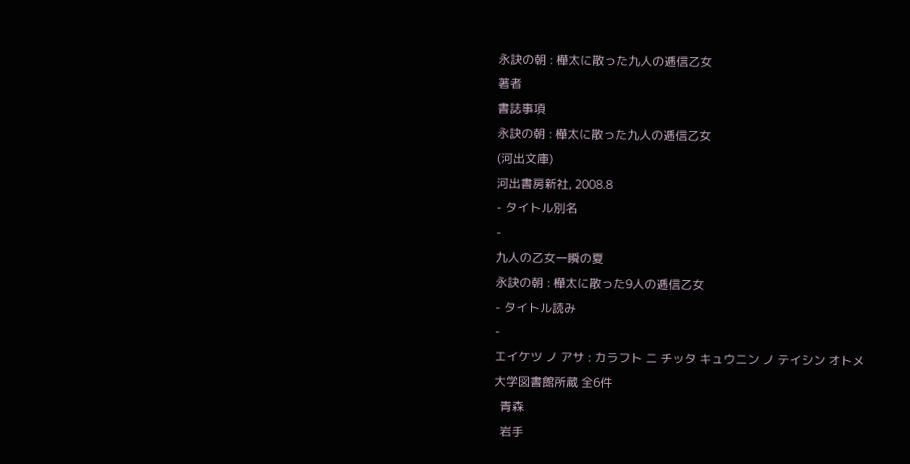永訣の朝 : 樺太に散った九人の逓信乙女
著者
書誌事項
永訣の朝 : 樺太に散った九人の逓信乙女
(河出文庫)
河出書房新社, 2008.8
- タイトル別名
-
九人の乙女一瞬の夏
永訣の朝 : 樺太に散った9人の逓信乙女
- タイトル読み
-
エイケツ ノ アサ : カラフト ニ チッタ キュウニン ノ テイシン オトメ
大学図書館所蔵 全6件
  青森
  岩手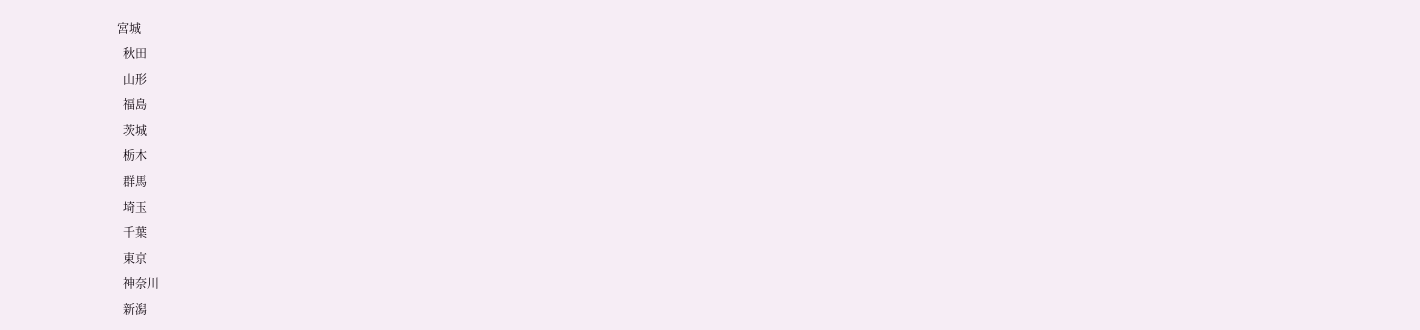宮城
  秋田
  山形
  福島
  茨城
  栃木
  群馬
  埼玉
  千葉
  東京
  神奈川
  新潟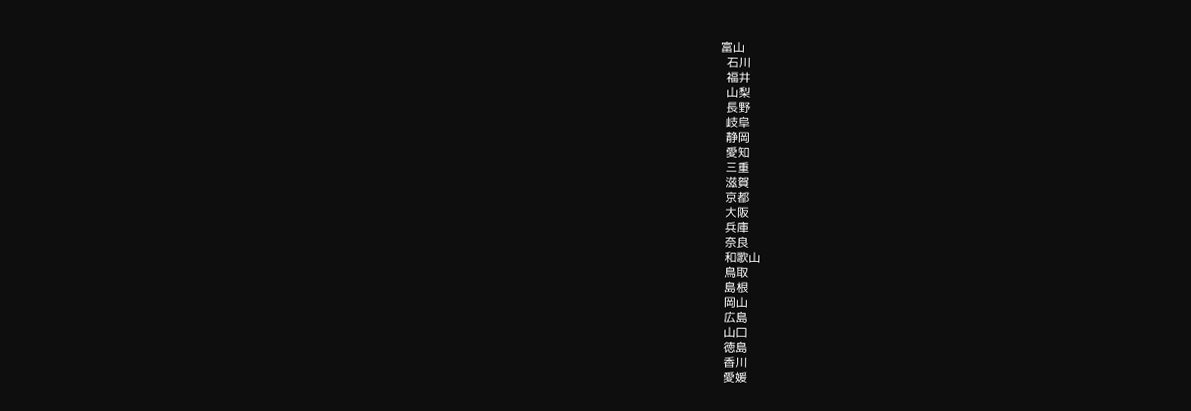富山
  石川
  福井
  山梨
  長野
  岐阜
  静岡
  愛知
  三重
  滋賀
  京都
  大阪
  兵庫
  奈良
  和歌山
  鳥取
  島根
  岡山
  広島
  山口
  徳島
  香川
  愛媛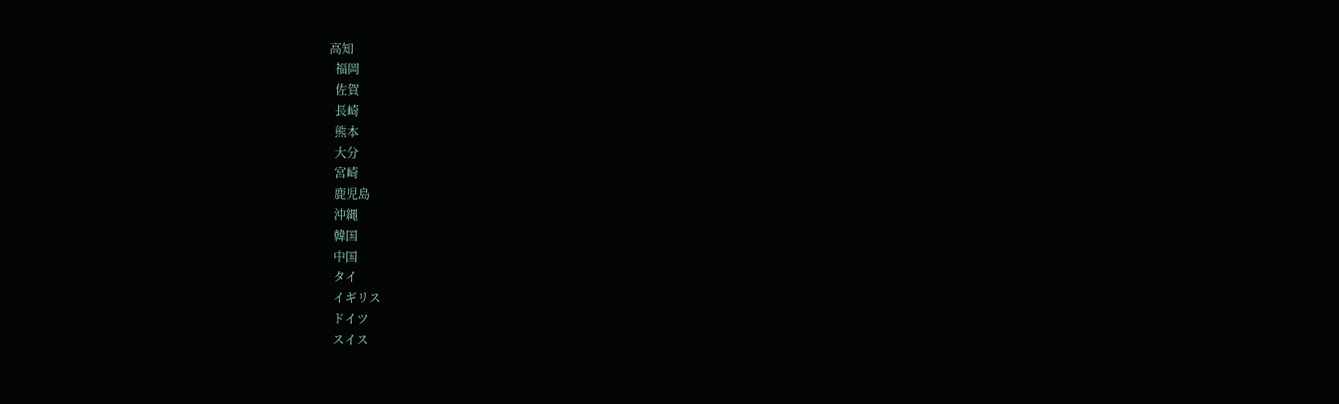高知
  福岡
  佐賀
  長崎
  熊本
  大分
  宮崎
  鹿児島
  沖縄
  韓国
  中国
  タイ
  イギリス
  ドイツ
  スイス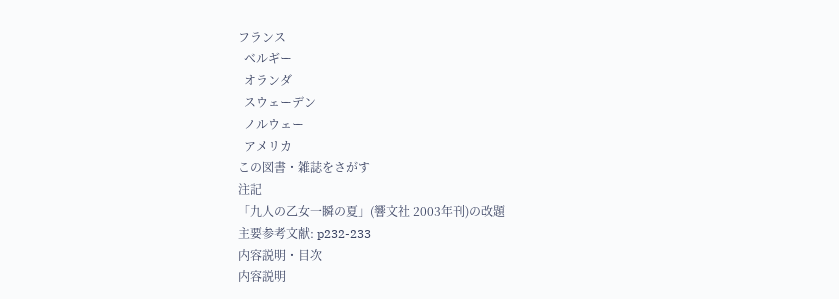フランス
  ベルギー
  オランダ
  スウェーデン
  ノルウェー
  アメリカ
この図書・雑誌をさがす
注記
「九人の乙女一瞬の夏」(響文社 2003年刊)の改題
主要参考文献: p232-233
内容説明・目次
内容説明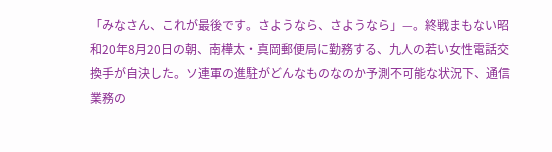「みなさん、これが最後です。さようなら、さようなら」—。終戦まもない昭和20年8月20日の朝、南樺太・真岡郵便局に勤務する、九人の若い女性電話交換手が自決した。ソ連軍の進駐がどんなものなのか予測不可能な状況下、通信業務の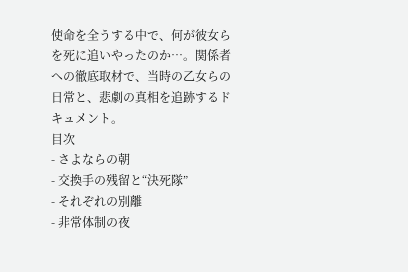使命を全うする中で、何が彼女らを死に追いやったのか…。関係者への徹底取材で、当時の乙女らの日常と、悲劇の真相を追跡するドキュメント。
目次
- さよならの朝
- 交換手の残留と“決死隊”
- それぞれの別離
- 非常体制の夜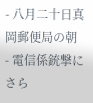- 八月二十日真岡郵便局の朝
- 電信係銃撃にさら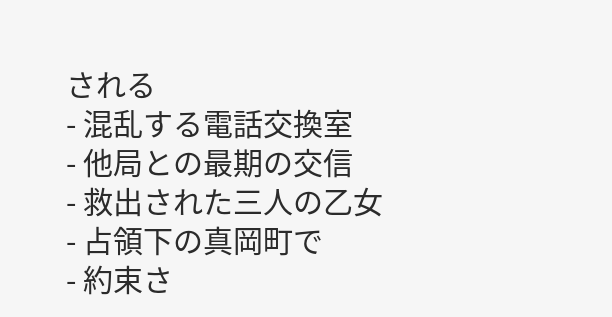される
- 混乱する電話交換室
- 他局との最期の交信
- 救出された三人の乙女
- 占領下の真岡町で
- 約束さ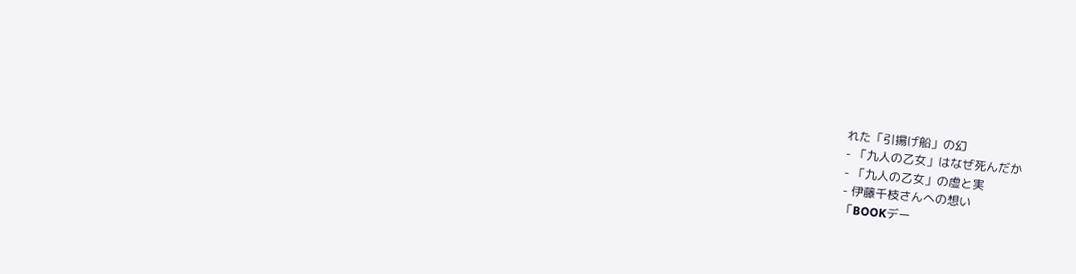れた「引揚げ船」の幻
- 「九人の乙女」はなぜ死んだか
- 「九人の乙女」の虚と実
- 伊藤千枝さんへの想い
「BOOKデー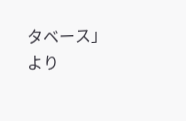タベース」 より